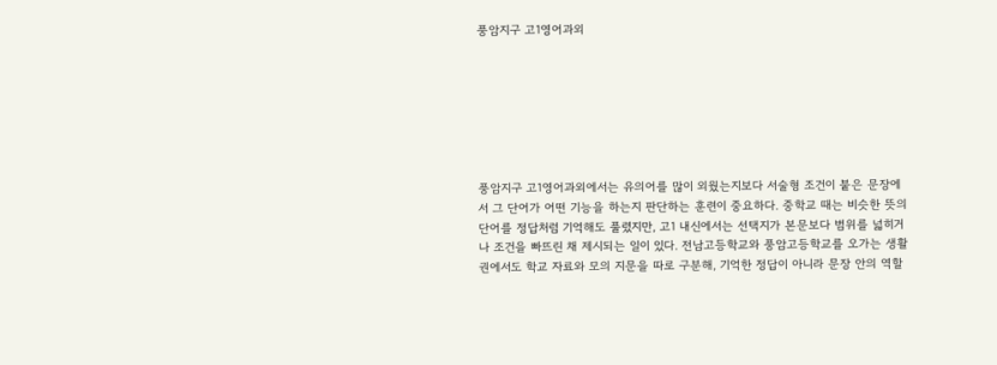풍암지구 고1영어과외







풍암지구 고1영어과외에서는 유의어를 많이 외웠는지보다 서술형 조건이 붙은 문장에서 그 단어가 어떤 기능을 하는지 판단하는 훈련이 중요하다. 중학교 때는 비슷한 뜻의 단어를 정답처럼 기억해도 풀렸지만, 고1 내신에서는 선택지가 본문보다 범위를 넓히거나 조건을 빠뜨린 채 제시되는 일이 있다. 전남고등학교와 풍암고등학교를 오가는 생활권에서도 학교 자료와 모의 지문을 따로 구분해, 기억한 정답이 아니라 문장 안의 역할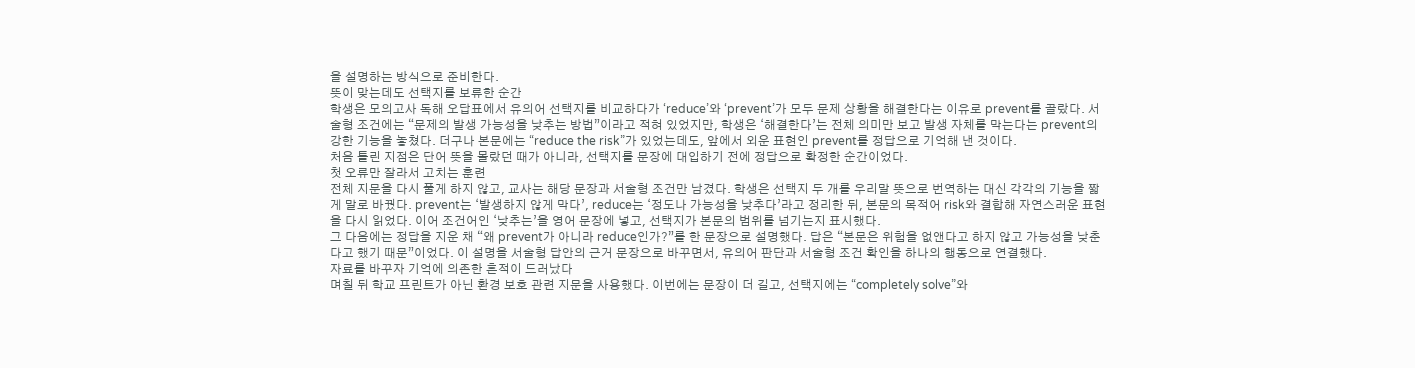을 설명하는 방식으로 준비한다.
뜻이 맞는데도 선택지를 보류한 순간
학생은 모의고사 독해 오답표에서 유의어 선택지를 비교하다가 ‘reduce’와 ‘prevent’가 모두 문제 상황을 해결한다는 이유로 prevent를 골랐다. 서술형 조건에는 “문제의 발생 가능성을 낮추는 방법”이라고 적혀 있었지만, 학생은 ‘해결한다’는 전체 의미만 보고 발생 자체를 막는다는 prevent의 강한 기능을 놓쳤다. 더구나 본문에는 “reduce the risk”가 있었는데도, 앞에서 외운 표현인 prevent를 정답으로 기억해 낸 것이다.
처음 틀린 지점은 단어 뜻을 몰랐던 때가 아니라, 선택지를 문장에 대입하기 전에 정답으로 확정한 순간이었다.
첫 오류만 잘라서 고치는 훈련
전체 지문을 다시 풀게 하지 않고, 교사는 해당 문장과 서술형 조건만 남겼다. 학생은 선택지 두 개를 우리말 뜻으로 번역하는 대신 각각의 기능을 짧게 말로 바꿨다. prevent는 ‘발생하지 않게 막다’, reduce는 ‘정도나 가능성을 낮추다’라고 정리한 뒤, 본문의 목적어 risk와 결합해 자연스러운 표현을 다시 읽었다. 이어 조건어인 ‘낮추는’을 영어 문장에 넣고, 선택지가 본문의 범위를 넘기는지 표시했다.
그 다음에는 정답을 지운 채 “왜 prevent가 아니라 reduce인가?”를 한 문장으로 설명했다. 답은 “본문은 위험을 없앤다고 하지 않고 가능성을 낮춘다고 했기 때문”이었다. 이 설명을 서술형 답안의 근거 문장으로 바꾸면서, 유의어 판단과 서술형 조건 확인을 하나의 행동으로 연결했다.
자료를 바꾸자 기억에 의존한 흔적이 드러났다
며칠 뒤 학교 프린트가 아닌 환경 보호 관련 지문을 사용했다. 이번에는 문장이 더 길고, 선택지에는 “completely solve”와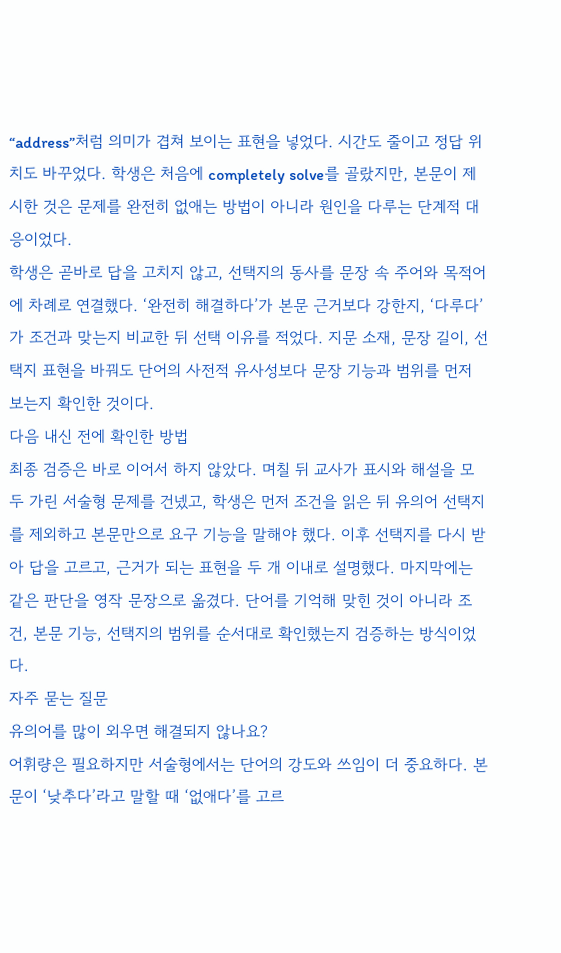“address”처럼 의미가 겹쳐 보이는 표현을 넣었다. 시간도 줄이고 정답 위치도 바꾸었다. 학생은 처음에 completely solve를 골랐지만, 본문이 제시한 것은 문제를 완전히 없애는 방법이 아니라 원인을 다루는 단계적 대응이었다.
학생은 곧바로 답을 고치지 않고, 선택지의 동사를 문장 속 주어와 목적어에 차례로 연결했다. ‘완전히 해결하다’가 본문 근거보다 강한지, ‘다루다’가 조건과 맞는지 비교한 뒤 선택 이유를 적었다. 지문 소재, 문장 길이, 선택지 표현을 바꿔도 단어의 사전적 유사성보다 문장 기능과 범위를 먼저 보는지 확인한 것이다.
다음 내신 전에 확인한 방법
최종 검증은 바로 이어서 하지 않았다. 며칠 뒤 교사가 표시와 해설을 모두 가린 서술형 문제를 건넸고, 학생은 먼저 조건을 읽은 뒤 유의어 선택지를 제외하고 본문만으로 요구 기능을 말해야 했다. 이후 선택지를 다시 받아 답을 고르고, 근거가 되는 표현을 두 개 이내로 설명했다. 마지막에는 같은 판단을 영작 문장으로 옮겼다. 단어를 기억해 맞힌 것이 아니라 조건, 본문 기능, 선택지의 범위를 순서대로 확인했는지 검증하는 방식이었다.
자주 묻는 질문
유의어를 많이 외우면 해결되지 않나요?
어휘량은 필요하지만 서술형에서는 단어의 강도와 쓰임이 더 중요하다. 본문이 ‘낮추다’라고 말할 때 ‘없애다’를 고르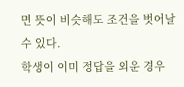면 뜻이 비슷해도 조건을 벗어날 수 있다.
학생이 이미 정답을 외운 경우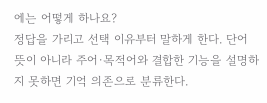에는 어떻게 하나요?
정답을 가리고 선택 이유부터 말하게 한다. 단어 뜻이 아니라 주어·목적어와 결합한 기능을 설명하지 못하면 기억 의존으로 분류한다.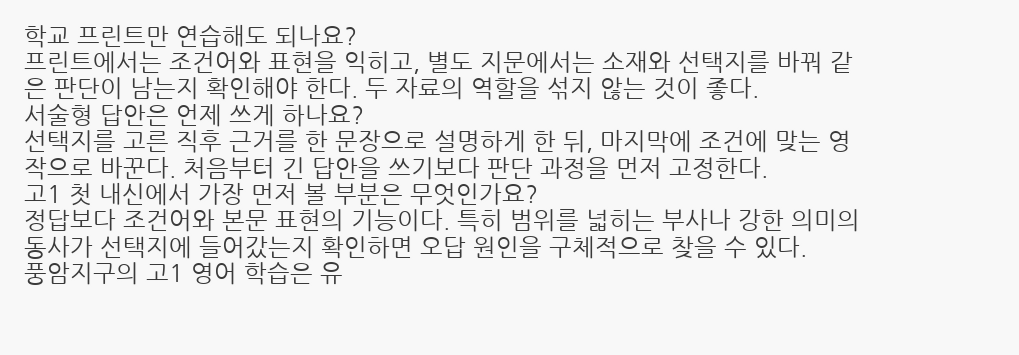학교 프린트만 연습해도 되나요?
프린트에서는 조건어와 표현을 익히고, 별도 지문에서는 소재와 선택지를 바꿔 같은 판단이 남는지 확인해야 한다. 두 자료의 역할을 섞지 않는 것이 좋다.
서술형 답안은 언제 쓰게 하나요?
선택지를 고른 직후 근거를 한 문장으로 설명하게 한 뒤, 마지막에 조건에 맞는 영작으로 바꾼다. 처음부터 긴 답안을 쓰기보다 판단 과정을 먼저 고정한다.
고1 첫 내신에서 가장 먼저 볼 부분은 무엇인가요?
정답보다 조건어와 본문 표현의 기능이다. 특히 범위를 넓히는 부사나 강한 의미의 동사가 선택지에 들어갔는지 확인하면 오답 원인을 구체적으로 찾을 수 있다.
풍암지구의 고1 영어 학습은 유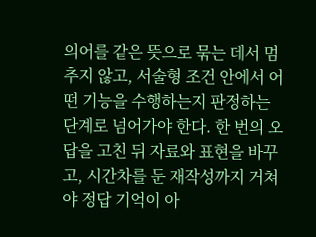의어를 같은 뜻으로 묶는 데서 멈추지 않고, 서술형 조건 안에서 어떤 기능을 수행하는지 판정하는 단계로 넘어가야 한다. 한 번의 오답을 고친 뒤 자료와 표현을 바꾸고, 시간차를 둔 재작성까지 거쳐야 정답 기억이 아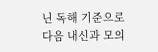닌 독해 기준으로 다음 내신과 모의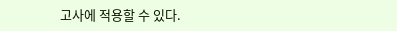고사에 적용할 수 있다.